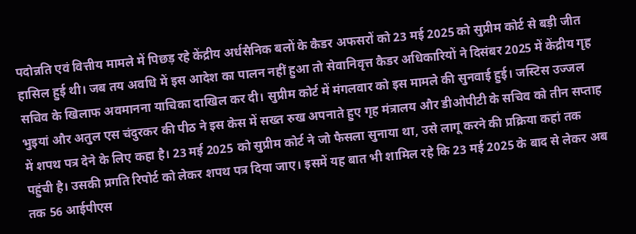पदोन्नति एवं वित्तीय मामले में पिछड़ रहे केंद्रीय अर्धसैनिक बलों के कैडर अफसरों को 23 मई 2025 को सुप्रीम कोर्ट से बड़ी जीत हासिल हुई थी। जब तय अवधि में इस आदेश का पालन नहीं हुआ तो सेवानिवृत्त कैडर अधिकारियों ने दिसंबर 2025 में केंद्रीय गृह सचिव के खिलाफ अवमानना याचिका दाखिल कर दी। सुप्रीम कोर्ट में मंगलवार को इस मामले की सुनवाई हुई। जस्टिस उज्जल भुइयां और अतुल एस चंदुरकर की पीठ ने इस केस में सख्त रुख अपनाते हुए गृह मंत्रालय और डीओपीटी के सचिव को तीन सप्ताह में शपथ पत्र देने के लिए कहा है। 23 मई 2025 को सुप्रीम कोर्ट ने जो फैसला सुनाया था, उसे लागू करने की प्रक्रिया कहां तक पहुंची है। उसकी प्रगति रिपोर्ट को लेकर शपथ पत्र दिया जाए। इसमें यह बात भी शामिल रहे कि 23 मई 2025 के बाद से लेकर अब तक 56 आईपीएस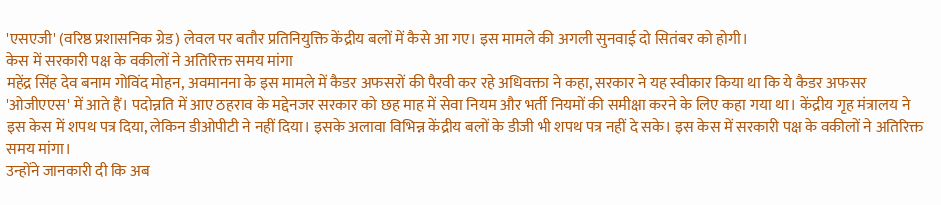'एसएजी' (वरिष्ठ प्रशासनिक ग्रेड) लेवल पर बतौर प्रतिनियुक्ति केंद्रीय बलों में कैसे आ गए। इस मामले की अगली सुनवाई दो सितंबर को होगी।
केस में सरकारी पक्ष के वकीलों ने अतिरिक्त समय मांगा
महेंद्र सिंह देव बनाम गोविंद मोहन, अवमानना के इस मामले में कैडर अफसरों की पैरवी कर रहे अधिवक्ता ने कहा, सरकार ने यह स्वीकार किया था कि ये कैडर अफसर 'ओजीएएस' में आते हैं। पदोन्नति में आए ठहराव के मद्देनजर सरकार को छह माह में सेवा नियम और भर्ती नियमों की समीक्षा करने के लिए कहा गया था। केंद्रीय गृह मंत्रालय ने इस केस में शपथ पत्र दिया, लेकिन डीओपीटी ने नहीं दिया। इसके अलावा विभिन्न केंद्रीय बलों के डीजी भी शपथ पत्र नहीं दे सके। इस केस में सरकारी पक्ष के वकीलों ने अतिरिक्त समय मांगा।
उन्होंने जानकारी दी कि अब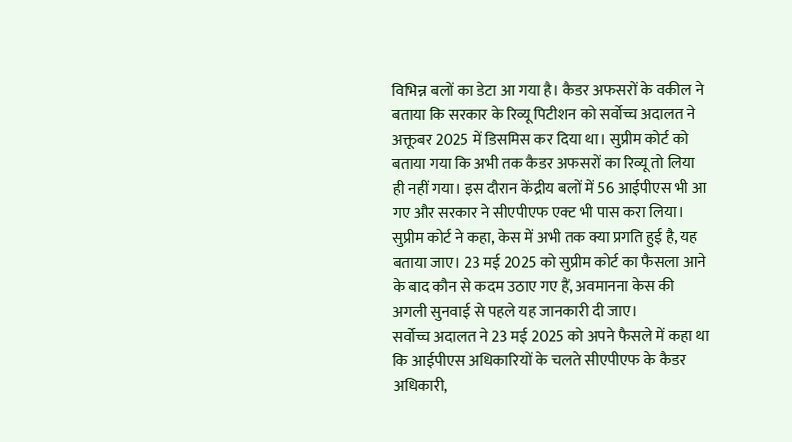विभिन्न बलों का डेटा आ गया है। कैडर अफसरों के वकील ने बताया कि सरकार के रिव्यू पिटीशन को सर्वोच्च अदालत ने अक्तूबर 2025 में डिसमिस कर दिया था। सुप्रीम कोर्ट को बताया गया कि अभी तक कैडर अफसरों का रिव्यू तो लिया ही नहीं गया। इस दौरान केंद्रीय बलों में 56 आईपीएस भी आ गए और सरकार ने सीएपीएफ एक्ट भी पास करा लिया। सुप्रीम कोर्ट ने कहा, केस में अभी तक क्या प्रगति हुई है, यह बताया जाए। 23 मई 2025 को सुप्रीम कोर्ट का फैसला आने के बाद कौन से कदम उठाए गए हैं, अवमानना केस की अगली सुनवाई से पहले यह जानकारी दी जाए।
सर्वोच्च अदालत ने 23 मई 2025 को अपने फैसले में कहा था कि आईपीएस अधिकारियों के चलते सीएपीएफ के कैडर अधिकारी,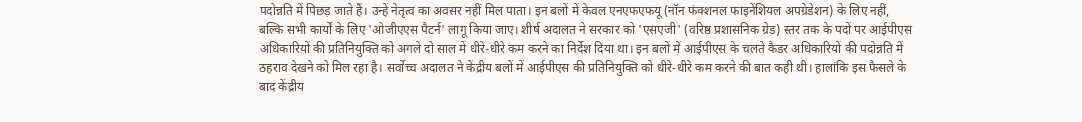पदोन्नति में पिछड़ जाते हैं। उन्हें नेतृत्व का अवसर नहीं मिल पाता। इन बलों में केवल एनएफएफयू (नॉन फंक्शनल फाइनेंशियल अपग्रेडेशन) के लिए नहीं, बल्कि सभी कार्यों के लिए 'ओजीएएस पैटर्न' लागू किया जाए। शीर्ष अदालत ने सरकार को 'एसएजी' (वरिष्ठ प्रशासनिक ग्रेड) स्तर तक के पदों पर आईपीएस अधिकारियों की प्रतिनियुक्ति को अगले दो साल में धीरे-धीरे कम करने का निर्देश दिया था। इन बलों में आईपीएस के चलते कैडर अधिकारियों की पदोन्नति में ठहराव देखने को मिल रहा है। सर्वोच्च अदालत ने केंद्रीय बलों में आईपीएस की प्रतिनियुक्ति को धीरे-धीरे कम करने की बात कही थी। हालांकि इस फैसले के बाद केंद्रीय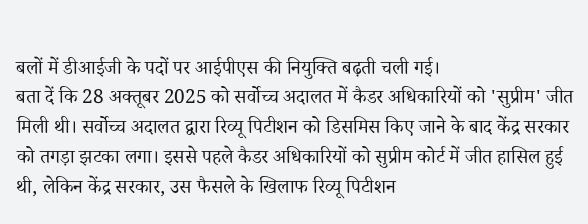बलों में डीआईजी के पदों पर आईपीएस की नियुक्ति बढ़ती चली गई।
बता दें कि 28 अक्तूबर 2025 को सर्वोच्च अदालत में कैडर अधिकारियों को 'सुप्रीम' जीत मिली थी। सर्वोच्च अदालत द्वारा रिव्यू पिटीशन को डिसमिस किए जाने के बाद केंद्र सरकार को तगड़ा झटका लगा। इससे पहले कैडर अधिकारियों को सुप्रीम कोर्ट में जीत हासिल हुई थी, लेकिन केंद्र सरकार, उस फैसले के खिलाफ रिव्यू पिटीशन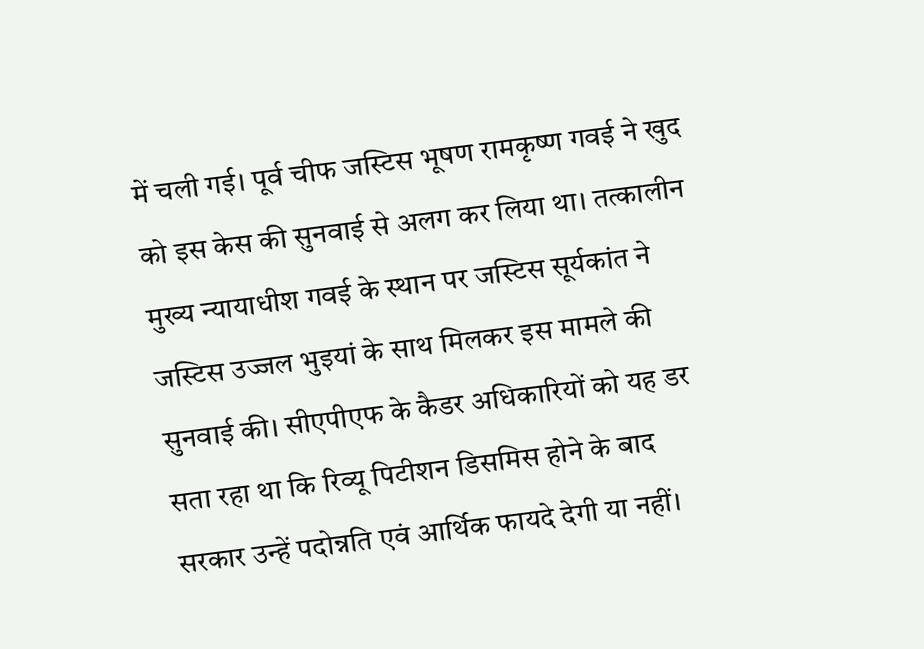में चली गई। पूर्व चीफ जस्टिस भूषण रामकृष्ण गवई ने खुद को इस केस की सुनवाई से अलग कर लिया था। तत्कालीन मुख्य न्यायाधीश गवई के स्थान पर जस्टिस सूर्यकांत ने जस्टिस उज्जल भुइयां के साथ मिलकर इस मामले की सुनवाई की। सीएपीएफ के कैडर अधिकारियों को यह डर सता रहा था कि रिव्यू पिटीशन डिसमिस होने के बाद सरकार उन्हें पदोन्नति एवं आर्थिक फायदे देगी या नहीं।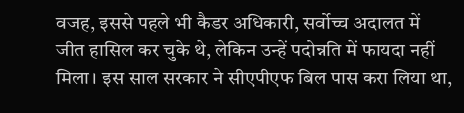वजह, इससे पहले भी कैडर अधिकारी, सर्वोच्च अदालत में जीत हासिल कर चुके थे, लेकिन उन्हें पदोन्नति में फायदा नहीं मिला। इस साल सरकार ने सीएपीएफ बिल पास करा लिया था,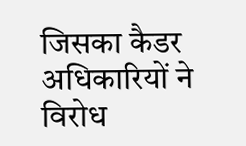जिसका कैडर अधिकारियों ने विरोध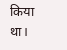किया था।